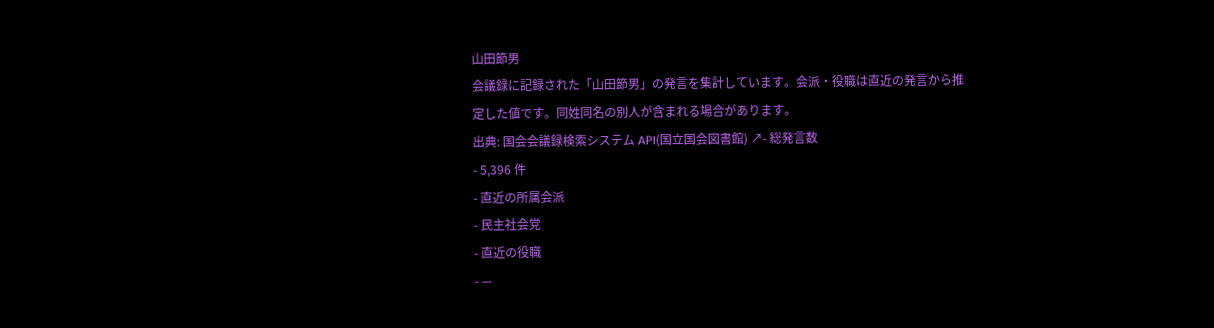山田節男
会議録に記録された「山田節男」の発言を集計しています。会派・役職は直近の発言から推定した値です。同姓同名の別人が含まれる場合があります。
出典: 国会会議録検索システム API(国立国会図書館) ↗- 総発言数
- 5,396 件
- 直近の所属会派
- 民主社会党
- 直近の役職
- —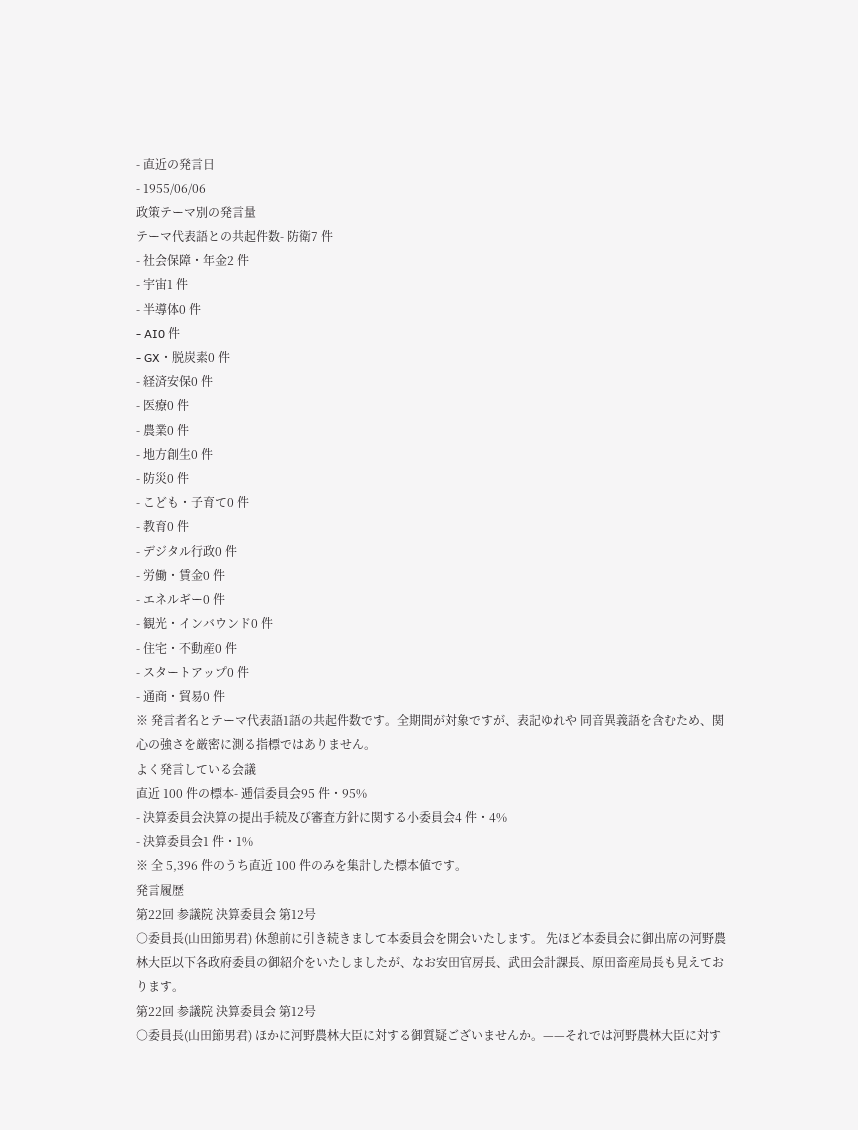- 直近の発言日
- 1955/06/06
政策テーマ別の発言量
テーマ代表語との共起件数- 防衛7 件
- 社会保障・年金2 件
- 宇宙1 件
- 半導体0 件
- AI0 件
- GX・脱炭素0 件
- 経済安保0 件
- 医療0 件
- 農業0 件
- 地方創生0 件
- 防災0 件
- こども・子育て0 件
- 教育0 件
- デジタル行政0 件
- 労働・賃金0 件
- エネルギー0 件
- 観光・インバウンド0 件
- 住宅・不動産0 件
- スタートアップ0 件
- 通商・貿易0 件
※ 発言者名とテーマ代表語1語の共起件数です。全期間が対象ですが、表記ゆれや 同音異義語を含むため、関心の強さを厳密に測る指標ではありません。
よく発言している会議
直近 100 件の標本- 逓信委員会95 件・95%
- 決算委員会決算の提出手続及び審査方針に関する小委員会4 件・4%
- 決算委員会1 件・1%
※ 全 5,396 件のうち直近 100 件のみを集計した標本値です。
発言履歴
第22回 参議院 決算委員会 第12号
○委員長(山田節男君) 休憩前に引き続きまして本委員会を開会いたします。 先ほど本委員会に御出席の河野農林大臣以下各政府委員の御紹介をいたしましたが、なお安田官房長、武田会計課長、原田畜産局長も見えております。
第22回 参議院 決算委員会 第12号
○委員長(山田節男君) ほかに河野農林大臣に対する御質疑ございませんか。——それでは河野農林大臣に対す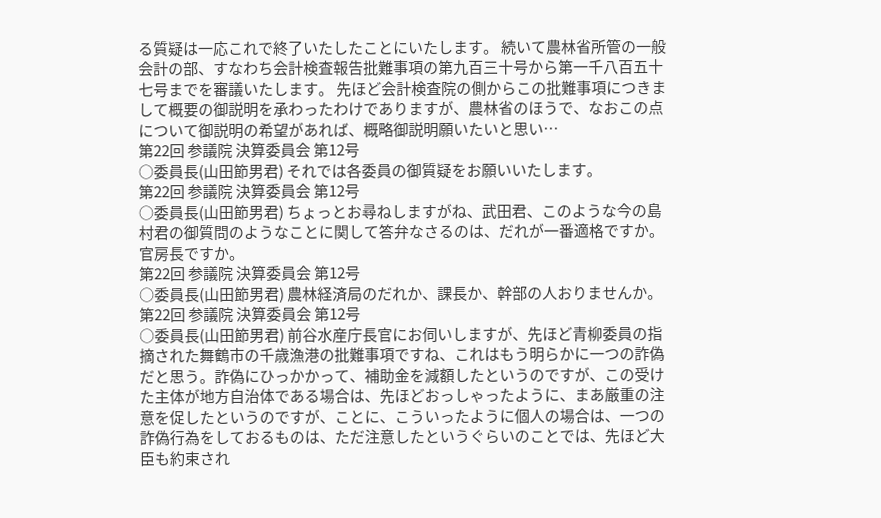る質疑は一応これで終了いたしたことにいたします。 続いて農林省所管の一般会計の部、すなわち会計検査報告批難事項の第九百三十号から第一千八百五十七号までを審議いたします。 先ほど会計検査院の側からこの批難事項につきまして概要の御説明を承わったわけでありますが、農林省のほうで、なおこの点について御説明の希望があれば、概略御説明願いたいと思い…
第22回 参議院 決算委員会 第12号
○委員長(山田節男君) それでは各委員の御質疑をお願いいたします。
第22回 参議院 決算委員会 第12号
○委員長(山田節男君) ちょっとお尋ねしますがね、武田君、このような今の島村君の御質問のようなことに関して答弁なさるのは、だれが一番適格ですか。官房長ですか。
第22回 参議院 決算委員会 第12号
○委員長(山田節男君) 農林経済局のだれか、課長か、幹部の人おりませんか。
第22回 参議院 決算委員会 第12号
○委員長(山田節男君) 前谷水産庁長官にお伺いしますが、先ほど青柳委員の指摘された舞鶴市の千歳漁港の批難事項ですね、これはもう明らかに一つの詐偽だと思う。詐偽にひっかかって、補助金を減額したというのですが、この受けた主体が地方自治体である場合は、先ほどおっしゃったように、まあ厳重の注意を促したというのですが、ことに、こういったように個人の場合は、一つの詐偽行為をしておるものは、ただ注意したというぐらいのことでは、先ほど大臣も約束され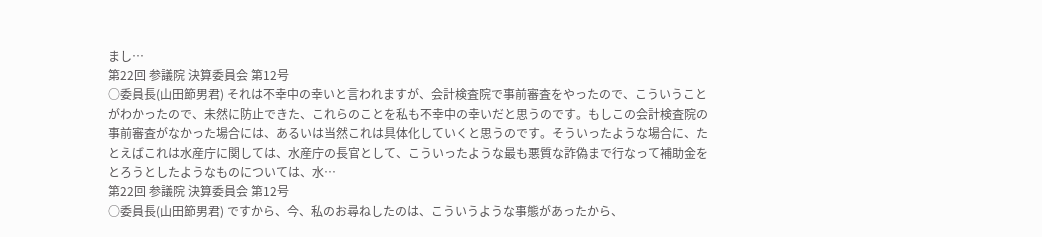まし…
第22回 参議院 決算委員会 第12号
○委員長(山田節男君) それは不幸中の幸いと言われますが、会計検査院で事前審査をやったので、こういうことがわかったので、未然に防止できた、これらのことを私も不幸中の幸いだと思うのです。もしこの会計検査院の事前審査がなかった場合には、あるいは当然これは具体化していくと思うのです。そういったような場合に、たとえばこれは水産庁に関しては、水産庁の長官として、こういったような最も悪質な詐偽まで行なって補助金をとろうとしたようなものについては、水…
第22回 参議院 決算委員会 第12号
○委員長(山田節男君) ですから、今、私のお尋ねしたのは、こういうような事態があったから、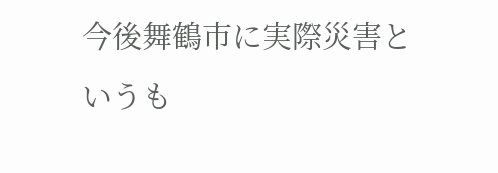今後舞鶴市に実際災害というも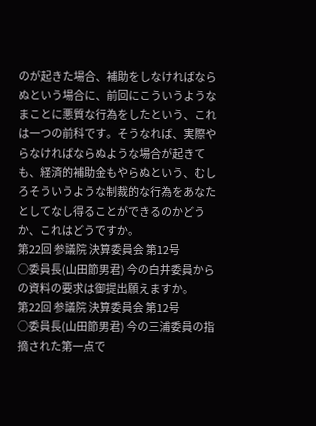のが起きた場合、補助をしなければならぬという場合に、前回にこういうようなまことに悪質な行為をしたという、これは一つの前科です。そうなれば、実際やらなければならぬような場合が起きても、経済的補助金もやらぬという、むしろそういうような制裁的な行為をあなたとしてなし得ることができるのかどうか、これはどうですか。
第22回 参議院 決算委員会 第12号
○委員長(山田節男君) 今の白井委員からの資料の要求は御提出願えますか。
第22回 参議院 決算委員会 第12号
○委員長(山田節男君) 今の三浦委員の指摘された第一点で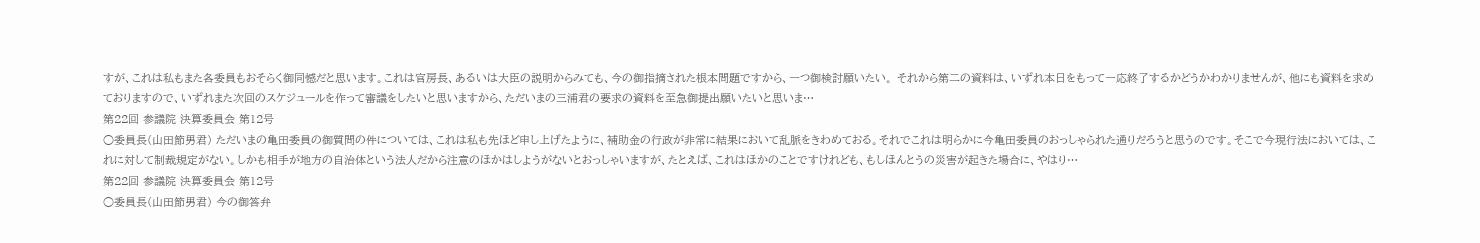すが、これは私もまた各委員もおそらく御同憾だと思います。これは官房長、あるいは大臣の説明からみても、今の御指摘された根本問題ですから、一つ御検討願いたい。 それから第二の資料は、いずれ本日をもって一応終了するかどうかわかりませんが、他にも資料を求めておりますので、いずれまた次回のスケジュールを作って審議をしたいと思いますから、ただいまの三浦君の要求の資料を至急御提出願いたいと思いま…
第22回 参議院 決算委員会 第12号
○委員長(山田節男君) ただいまの亀田委員の御質問の件については、これは私も先ほど申し上げたように、補助金の行政が非常に結果において乱脈をきわめておる。それでこれは明らかに今亀田委員のおっしゃられた通りだろうと思うのです。そこで今現行法においては、これに対して制裁規定がない。しかも相手が地方の自治体という法人だから注意のほかはしようがないとおっしゃいますが、たとえば、これはほかのことですけれども、もしほんとうの災害が起きた場合に、やはり…
第22回 参議院 決算委員会 第12号
○委員長(山田節男君) 今の御答弁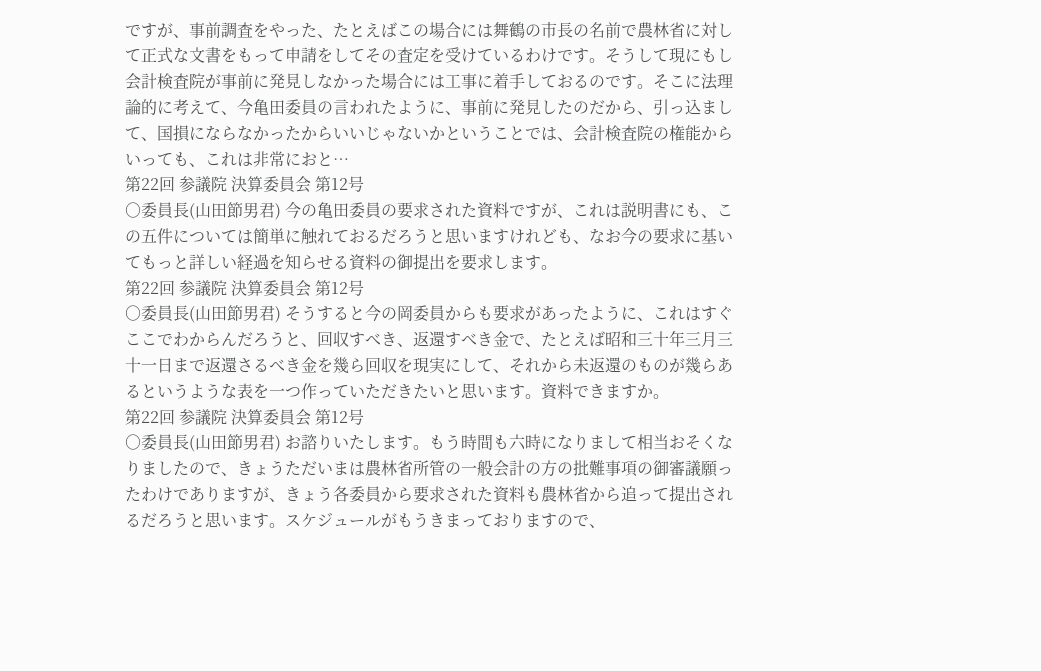ですが、事前調査をやった、たとえばこの場合には舞鶴の市長の名前で農林省に対して正式な文書をもって申請をしてその査定を受けているわけです。そうして現にもし会計検査院が事前に発見しなかった場合には工事に着手しておるのです。そこに法理論的に考えて、今亀田委員の言われたように、事前に発見したのだから、引っ込まして、国損にならなかったからいいじゃないかということでは、会計検査院の権能からいっても、これは非常におと…
第22回 参議院 決算委員会 第12号
○委員長(山田節男君) 今の亀田委員の要求された資料ですが、これは説明書にも、この五件については簡単に触れておるだろうと思いますけれども、なお今の要求に基いてもっと詳しい経過を知らせる資料の御提出を要求します。
第22回 参議院 決算委員会 第12号
○委員長(山田節男君) そうすると今の岡委員からも要求があったように、これはすぐここでわからんだろうと、回収すべき、返還すべき金で、たとえば昭和三十年三月三十一日まで返還さるべき金を幾ら回収を現実にして、それから未返還のものが幾らあるというような表を一つ作っていただきたいと思います。資料できますか。
第22回 参議院 決算委員会 第12号
○委員長(山田節男君) お諮りいたします。もう時間も六時になりまして相当おそくなりましたので、きょうただいまは農林省所管の一般会計の方の批難事項の御審議願ったわけでありますが、きょう各委員から要求された資料も農林省から追って提出されるだろうと思います。スケジュールがもうきまっておりますので、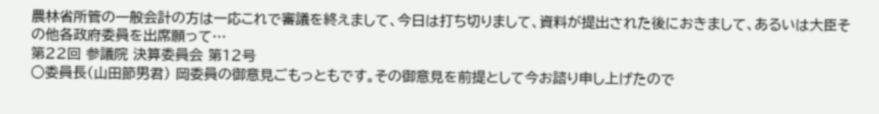農林省所管の一般会計の方は一応これで審議を終えまして、今日は打ち切りまして、資料が提出された後におきまして、あるいは大臣その他各政府委員を出席願って…
第22回 参議院 決算委員会 第12号
○委員長(山田節男君) 岡委員の御意見ごもっともです。その御意見を前提として今お諮り申し上げたので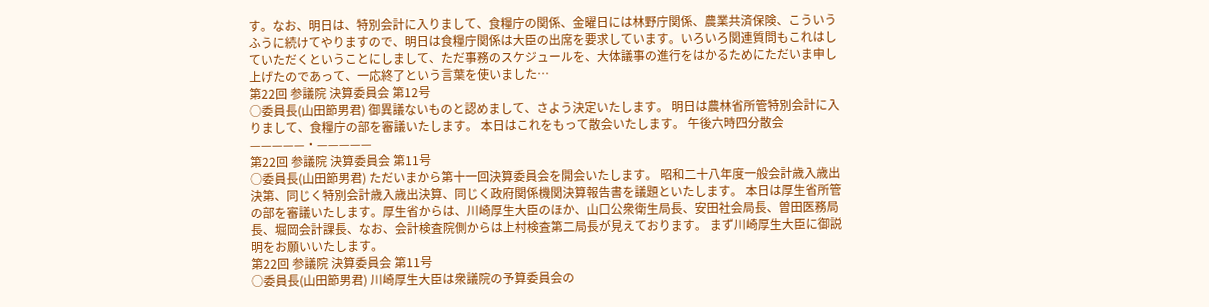す。なお、明日は、特別会計に入りまして、食糧庁の関係、金曜日には林野庁関係、農業共済保険、こういうふうに続けてやりますので、明日は食糧庁関係は大臣の出席を要求しています。いろいろ関連質問もこれはしていただくということにしまして、ただ事務のスケジュールを、大体議事の進行をはかるためにただいま申し上げたのであって、一応終了という言葉を使いました…
第22回 参議院 決算委員会 第12号
○委員長(山田節男君) 御異議ないものと認めまして、さよう決定いたします。 明日は農林省所管特別会計に入りまして、食糧庁の部を審議いたします。 本日はこれをもって散会いたします。 午後六時四分散会 —————・—————
第22回 参議院 決算委員会 第11号
○委員長(山田節男君) ただいまから第十一回決算委員会を開会いたします。 昭和二十八年度一般会計歳入歳出決第、同じく特別会計歳入歳出決算、同じく政府関係機関決算報告書を議題といたします。 本日は厚生省所管の部を審議いたします。厚生省からは、川崎厚生大臣のほか、山口公衆衛生局長、安田社会局長、曽田医務局長、堀岡会計課長、なお、会計検査院側からは上村検査第二局長が見えております。 まず川崎厚生大臣に御説明をお願いいたします。
第22回 参議院 決算委員会 第11号
○委員長(山田節男君) 川崎厚生大臣は衆議院の予算委員会の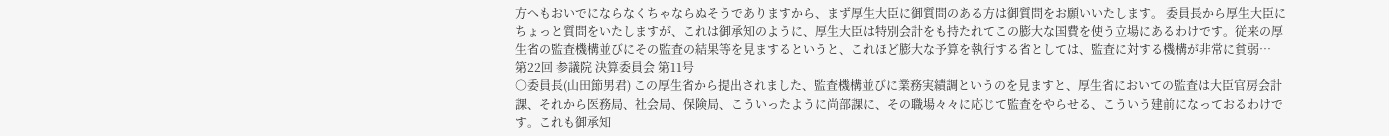方へもおいでにならなくちゃならぬそうでありますから、まず厚生大臣に御質問のある方は御質問をお願いいたします。 委員長から厚生大臣にちょっと質問をいたしますが、これは御承知のように、厚生大臣は特別会計をも持たれてこの膨大な国費を使う立場にあるわけです。従来の厚生省の監査機構並びにその監査の結果等を見まするというと、これほど膨大な予算を執行する省としては、監査に対する機構が非常に貧弱…
第22回 参議院 決算委員会 第11号
○委員長(山田節男君) この厚生省から提出されました、監査機構並びに業務実績調というのを見ますと、厚生省においての監査は大臣官房会計課、それから医務局、社会局、保険局、こういったように尚部課に、その職場々々に応じて監査をやらせる、こういう建前になっておるわけです。これも御承知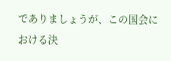でありましょうが、この国会における決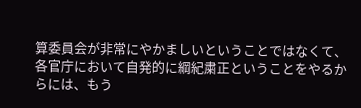算委員会が非常にやかましいということではなくて、各官庁において自発的に綱紀粛正ということをやるからには、もう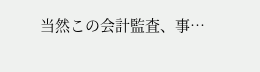当然この会計監査、事…